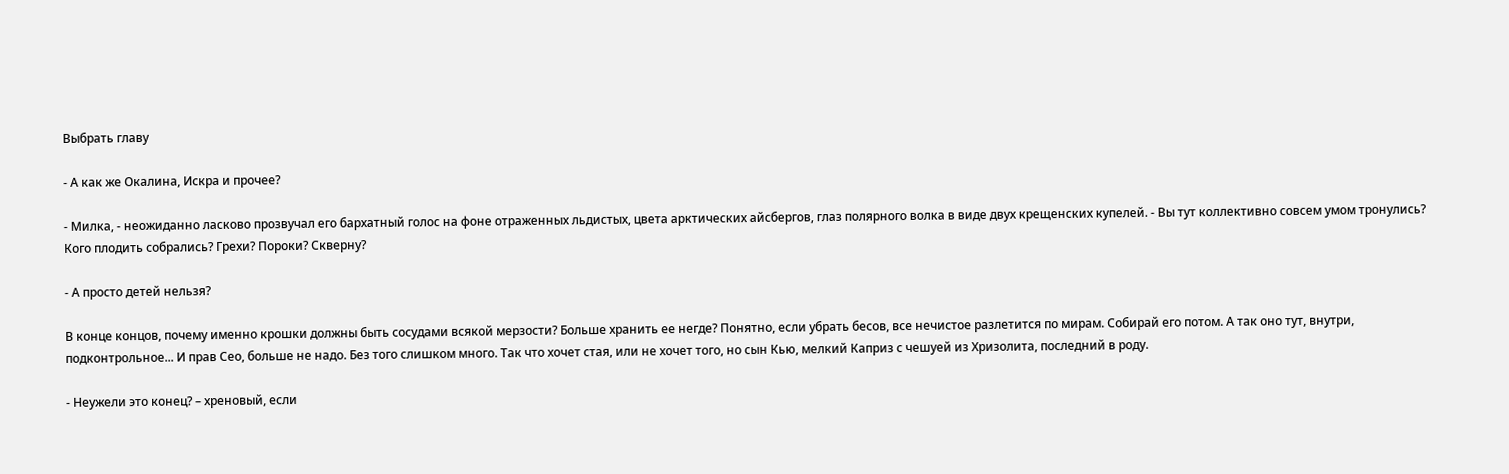Выбрать главу

- А как же Окалина, Искра и прочее?

- Милка, - неожиданно ласково прозвучал его бархатный голос на фоне отраженных льдистых, цвета арктических айсбергов, глаз полярного волка в виде двух крещенских купелей. - Вы тут коллективно совсем умом тронулись? Кого плодить собрались? Грехи? Пороки? Скверну?

- А просто детей нельзя?

В конце концов, почему именно крошки должны быть сосудами всякой мерзости? Больше хранить ее негде? Понятно, если убрать бесов, все нечистое разлетится по мирам. Собирай его потом. А так оно тут, внутри, подконтрольное... И прав Сео, больше не надо. Без того слишком много. Так что хочет стая, или не хочет того, но сын Кью, мелкий Каприз с чешуей из Хризолита, последний в роду.

- Неужели это конец? – хреновый, если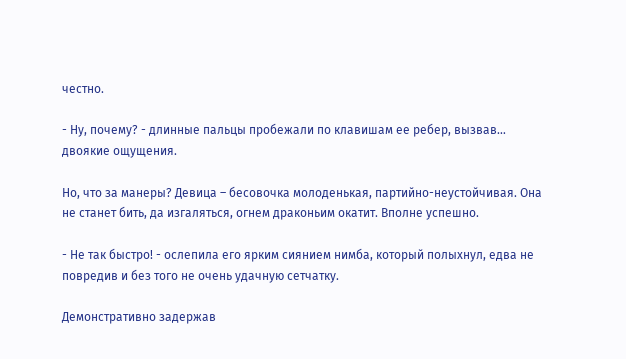честно.

- Ну, почему? - длинные пальцы пробежали по клавишам ее ребер, вызвав… двоякие ощущения.

Но, что за манеры? Девица – бесовочка молоденькая, партийно-неустойчивая. Она не станет бить, да изгаляться, огнем драконьим окатит. Вполне успешно.

- Не так быстро! - ослепила его ярким сиянием нимба, который полыхнул, едва не повредив и без того не очень удачную сетчатку.

Демонстративно задержав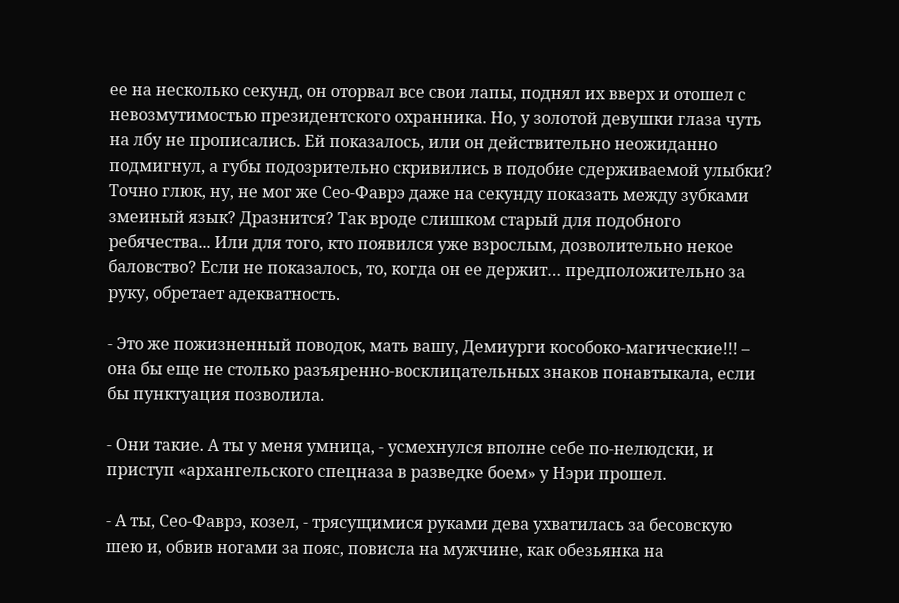ее на несколько секунд, он оторвал все свои лапы, поднял их вверх и отошел с невозмутимостью президентского охранника. Но, у золотой девушки глаза чуть на лбу не прописались. Ей показалось, или он действительно неожиданно подмигнул, а губы подозрительно скривились в подобие сдерживаемой улыбки? Точно глюк, ну, не мог же Сео-Фаврэ даже на секунду показать между зубками змеиный язык? Дразнится? Так вроде слишком старый для подобного ребячества... Или для того, кто появился уже взрослым, дозволительно некое баловство? Если не показалось, то, когда он ее держит… предположительно за руку, обретает адекватность.

- Это же пожизненный поводок, мать вашу, Демиурги кособоко-магические!!! – она бы еще не столько разъяренно-восклицательных знаков понавтыкала, если бы пунктуация позволила.

- Они такие. А ты у меня умница, - усмехнулся вполне себе по-нелюдски, и приступ «архангельского спецназа в разведке боем» у Нэри прошел.

- А ты, Сео-Фаврэ, козел, - трясущимися руками дева ухватилась за бесовскую шею и, обвив ногами за пояс, повисла на мужчине, как обезьянка на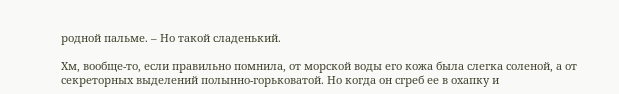родной пальме. – Но такой сладенький.

Хм, вообще-то, если правильно помнила, от морской воды его кожа была слегка соленой, а от секреторных выделений полынно-горьковатой. Но когда он сгреб ее в охапку и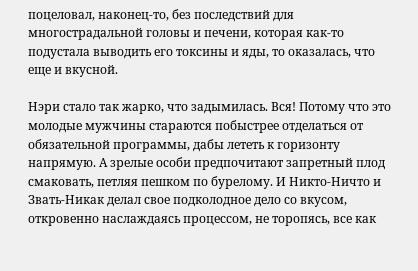поцеловал, наконец-то, без последствий для многострадальной головы и печени, которая как-то подустала выводить его токсины и яды, то оказалась, что еще и вкусной.

Нэри стало так жарко, что задымилась. Вся! Потому что это молодые мужчины стараются побыстрее отделаться от обязательной программы, дабы лететь к горизонту напрямую. А зрелые особи предпочитают запретный плод смаковать, петляя пешком по бурелому. И Никто-Ничто и Звать-Никак делал свое подколодное дело со вкусом, откровенно наслаждаясь процессом, не торопясь, все как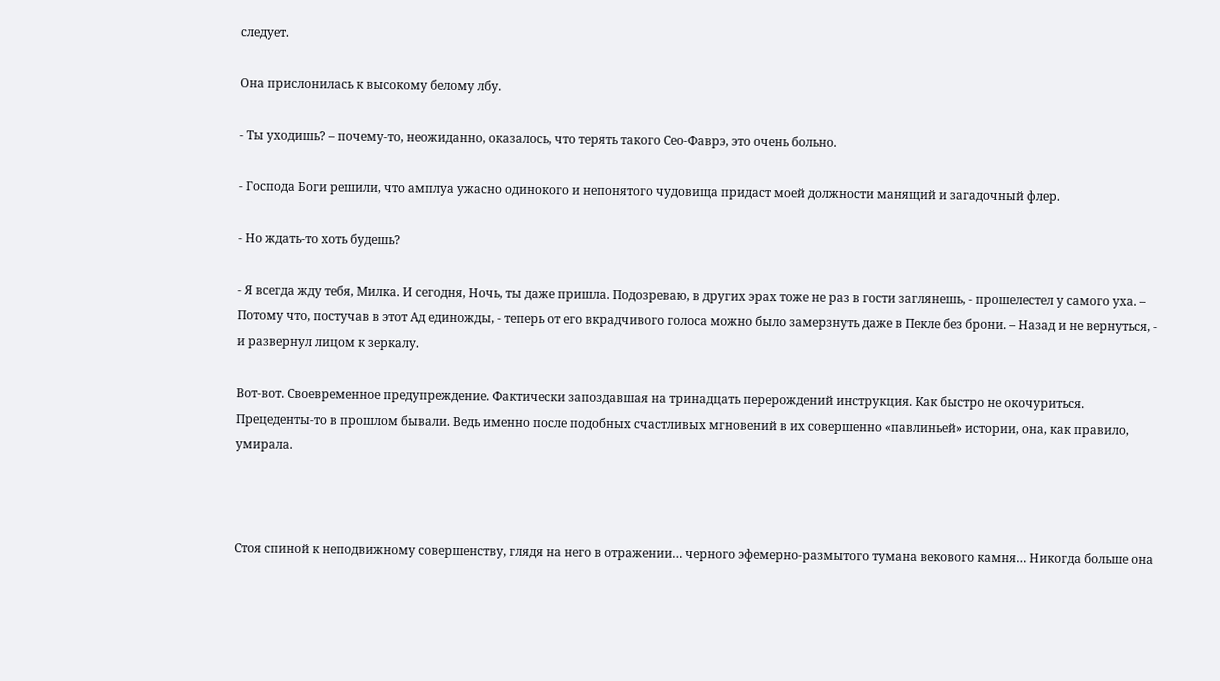следует.

Она прислонилась к высокому белому лбу.

- Ты уходишь? – почему-то, неожиданно, оказалось, что терять такого Сео-Фаврэ, это очень больно.

- Господа Боги решили, что амплуа ужасно одинокого и непонятого чудовища придаст моей должности манящий и загадочный флер.

- Но ждать-то хоть будешь?

- Я всегда жду тебя, Милка. И сегодня, Ночь, ты даже пришла. Подозреваю, в других эрах тоже не раз в гости заглянешь, - прошелестел у самого уха. – Потому что, постучав в этот Ад единожды, - теперь от его вкрадчивого голоса можно было замерзнуть даже в Пекле без брони. – Назад и не вернуться, - и развернул лицом к зеркалу.

Вот-вот. Своевременное предупреждение. Фактически запоздавшая на тринадцать перерождений инструкция. Как быстро не окочуриться. Прецеденты-то в прошлом бывали. Ведь именно после подобных счастливых мгновений в их совершенно «павлиньей» истории, она, как правило, умирала.



Стоя спиной к неподвижному совершенству, глядя на него в отражении… черного эфемерно-размытого тумана векового камня… Никогда больше она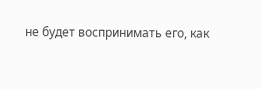не будет воспринимать его, как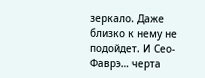зеркало. Даже близко к нему не подойдет. И Сео-Фаврэ… черта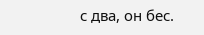с два, он бес.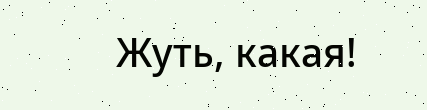Жуть, какая!